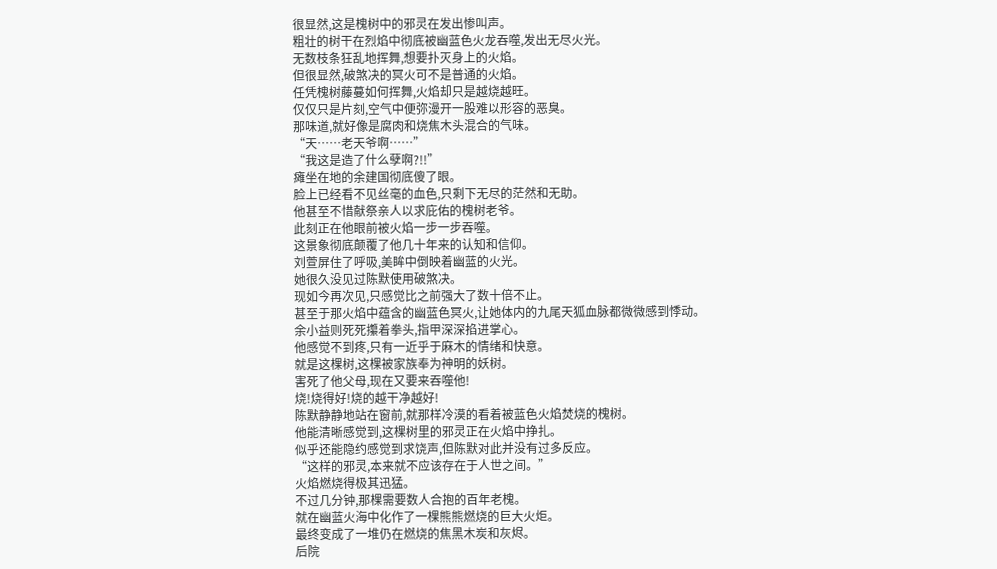很显然,这是槐树中的邪灵在发出惨叫声。
粗壮的树干在烈焰中彻底被幽蓝色火龙吞噬,发出无尽火光。
无数枝条狂乱地挥舞,想要扑灭身上的火焰。
但很显然,破煞决的冥火可不是普通的火焰。
任凭槐树藤蔓如何挥舞,火焰却只是越烧越旺。
仅仅只是片刻,空气中便弥漫开一股难以形容的恶臭。
那味道,就好像是腐肉和烧焦木头混合的气味。
“天……老天爷啊……”
“我这是造了什么孽啊?!!”
瘫坐在地的余建国彻底傻了眼。
脸上已经看不见丝毫的血色,只剩下无尽的茫然和无助。
他甚至不惜献祭亲人以求庇佑的槐树老爷。
此刻正在他眼前被火焰一步一步吞噬。
这景象彻底颠覆了他几十年来的认知和信仰。
刘萱屏住了呼吸,美眸中倒映着幽蓝的火光。
她很久没见过陈默使用破煞决。
现如今再次见,只感觉比之前强大了数十倍不止。
甚至于那火焰中蕴含的幽蓝色冥火,让她体内的九尾天狐血脉都微微感到悸动。
余小益则死死攥着拳头,指甲深深掐进掌心。
他感觉不到疼,只有一近乎于麻木的情绪和快意。
就是这棵树,这棵被家族奉为神明的妖树。
害死了他父母,现在又要来吞噬他!
烧!烧得好!烧的越干净越好!
陈默静静地站在窗前,就那样冷漠的看着被蓝色火焰焚烧的槐树。
他能清晰感觉到,这棵树里的邪灵正在火焰中挣扎。
似乎还能隐约感觉到求饶声,但陈默对此并没有过多反应。
“这样的邪灵,本来就不应该存在于人世之间。”
火焰燃烧得极其迅猛。
不过几分钟,那棵需要数人合抱的百年老槐。
就在幽蓝火海中化作了一棵熊熊燃烧的巨大火炬。
最终变成了一堆仍在燃烧的焦黑木炭和灰烬。
后院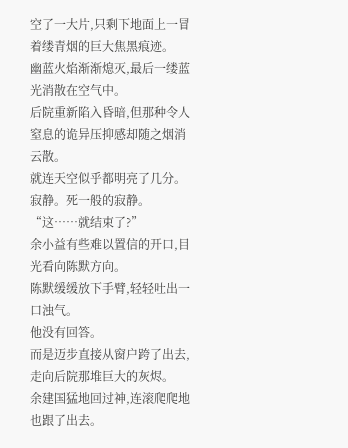空了一大片,只剩下地面上一冒着缕青烟的巨大焦黑痕迹。
幽蓝火焰渐渐熄灭,最后一缕蓝光消散在空气中。
后院重新陷入昏暗,但那种令人窒息的诡异压抑感却随之烟消云散。
就连天空似乎都明亮了几分。
寂静。死一般的寂静。
“这……就结束了?”
余小益有些难以置信的开口,目光看向陈默方向。
陈默缓缓放下手臂,轻轻吐出一口浊气。
他没有回答。
而是迈步直接从窗户跨了出去,走向后院那堆巨大的灰烬。
余建国猛地回过神,连滚爬爬地也跟了出去。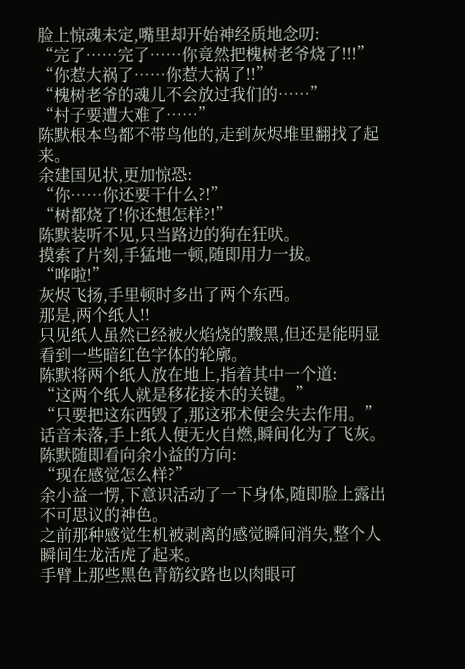脸上惊魂未定,嘴里却开始神经质地念叨:
“完了……完了……你竟然把槐树老爷烧了!!!”
“你惹大祸了……你惹大祸了!!”
“槐树老爷的魂儿不会放过我们的……”
“村子要遭大难了……”
陈默根本鸟都不带鸟他的,走到灰烬堆里翻找了起来。
余建国见状,更加惊恐:
“你……你还要干什么?!”
“树都烧了!你还想怎样?!”
陈默装听不见,只当路边的狗在狂吠。
摸索了片刻,手猛地一顿,随即用力一拔。
“哗啦!”
灰烬飞扬,手里顿时多出了两个东西。
那是,两个纸人!!
只见纸人虽然已经被火焰烧的黢黑,但还是能明显看到一些暗红色字体的轮廓。
陈默将两个纸人放在地上,指着其中一个道:
“这两个纸人就是移花接木的关键。”
“只要把这东西毁了,那这邪术便会失去作用。”
话音未落,手上纸人便无火自燃,瞬间化为了飞灰。
陈默随即看向余小益的方向:
“现在感觉怎么样?”
余小益一愣,下意识活动了一下身体,随即脸上露出不可思议的神色。
之前那种感觉生机被剥离的感觉瞬间消失,整个人瞬间生龙活虎了起来。
手臂上那些黑色青筋纹路也以肉眼可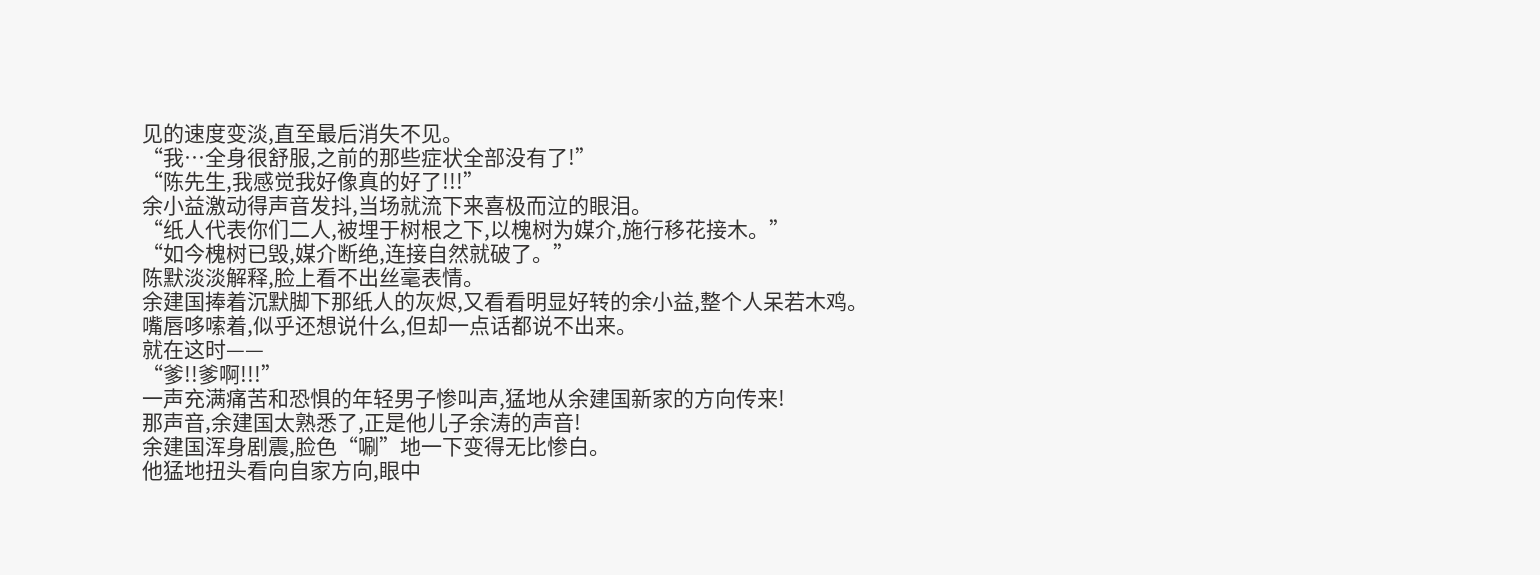见的速度变淡,直至最后消失不见。
“我…全身很舒服,之前的那些症状全部没有了!”
“陈先生,我感觉我好像真的好了!!!”
余小益激动得声音发抖,当场就流下来喜极而泣的眼泪。
“纸人代表你们二人,被埋于树根之下,以槐树为媒介,施行移花接木。”
“如今槐树已毁,媒介断绝,连接自然就破了。”
陈默淡淡解释,脸上看不出丝毫表情。
余建国捧着沉默脚下那纸人的灰烬,又看看明显好转的余小益,整个人呆若木鸡。
嘴唇哆嗦着,似乎还想说什么,但却一点话都说不出来。
就在这时——
“爹!!爹啊!!!”
一声充满痛苦和恐惧的年轻男子惨叫声,猛地从余建国新家的方向传来!
那声音,余建国太熟悉了,正是他儿子余涛的声音!
余建国浑身剧震,脸色“唰”地一下变得无比惨白。
他猛地扭头看向自家方向,眼中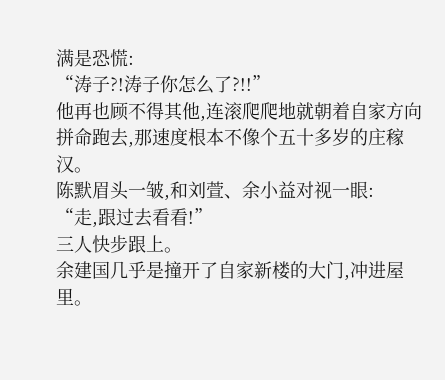满是恐慌:
“涛子?!涛子你怎么了?!!”
他再也顾不得其他,连滚爬爬地就朝着自家方向拼命跑去,那速度根本不像个五十多岁的庄稼汉。
陈默眉头一皱,和刘萱、余小益对视一眼:
“走,跟过去看看!”
三人快步跟上。
余建国几乎是撞开了自家新楼的大门,冲进屋里。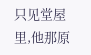只见堂屋里,他那原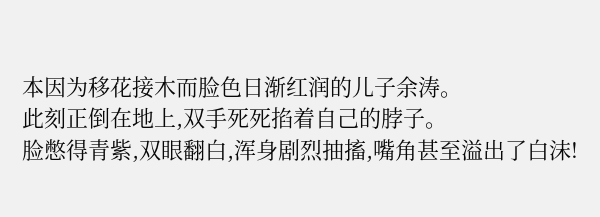本因为移花接木而脸色日渐红润的儿子余涛。
此刻正倒在地上,双手死死掐着自己的脖子。
脸憋得青紫,双眼翻白,浑身剧烈抽搐,嘴角甚至溢出了白沫!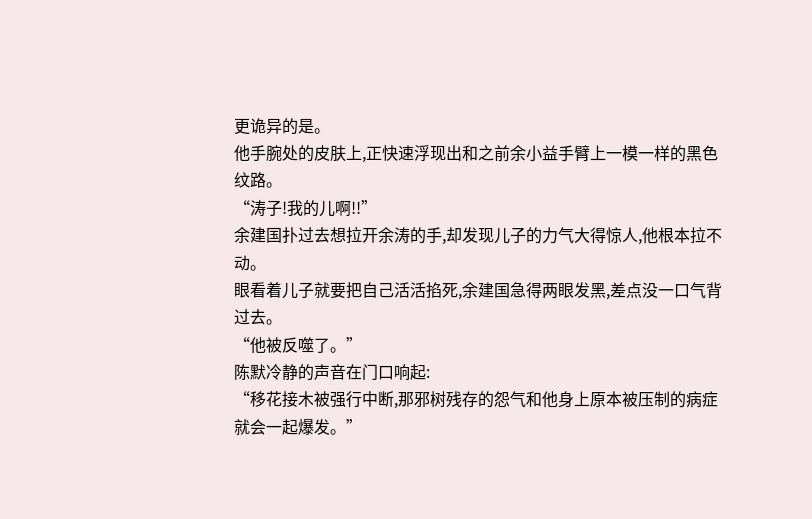更诡异的是。
他手腕处的皮肤上,正快速浮现出和之前余小益手臂上一模一样的黑色纹路。
“涛子!我的儿啊!!”
余建国扑过去想拉开余涛的手,却发现儿子的力气大得惊人,他根本拉不动。
眼看着儿子就要把自己活活掐死,余建国急得两眼发黑,差点没一口气背过去。
“他被反噬了。”
陈默冷静的声音在门口响起:
“移花接木被强行中断,那邪树残存的怨气和他身上原本被压制的病症就会一起爆发。”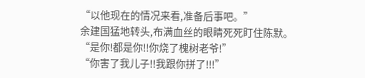“以他现在的情况来看,准备后事吧。”
余建国猛地转头,布满血丝的眼睛死死盯住陈默。
“是你!都是你!!你烧了槐树老爷!”
“你害了我儿子!!我跟你拼了!!!”